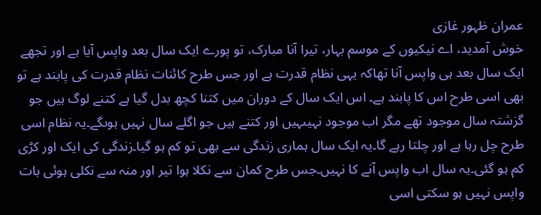عمران ظہور غازی
خوش آمدید، اے نیکیوں کے موسم بہار، تیرا آنا مبارک، تو پورے ایک سال بعد واپس آیا ہے اور تجھے ایک سال بعد ہی واپس آنا تھاکہ یہی نظام قدرت ہے اور جس طرح کائنات نظام قدرت کی پابند ہے تو بھی اسی طرح اس کا پابند ہے۔ اس ایک سال کے دوران میں کتنا کچھ بدل گیا ہے کتنے لوگ ہیں جو گزشتہ سال موجود تھے مگر اب موجود نہیںہیں اور کتنے ہیں جو اگلے سال نہیں ہوںگے۔یہ نظام اسی طرح چل رہا ہے اور چلتا رہے گا۔یہ ایک سال ہماری زندگی سے بھی تو کم ہو گیا۔زندگی کی ایک اور کڑی کم ہو گئی۔یہ سال اب واپس آنے کا نہیں۔جس طرح کمان سے نکلا ہوا تیر اور منہ سے نکلی ہوئی بات واپس نہیں ہو سکتی اسی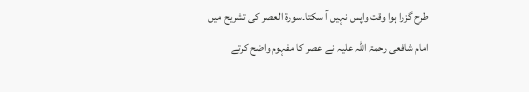طرح گزرا ہوا وقت واپس نہیں آ سکتا۔سورۃ العصر کی تشریح میں امام شافعی رحمۃ اللہ علیہ نے عصر کا مفہوم واضح کرتے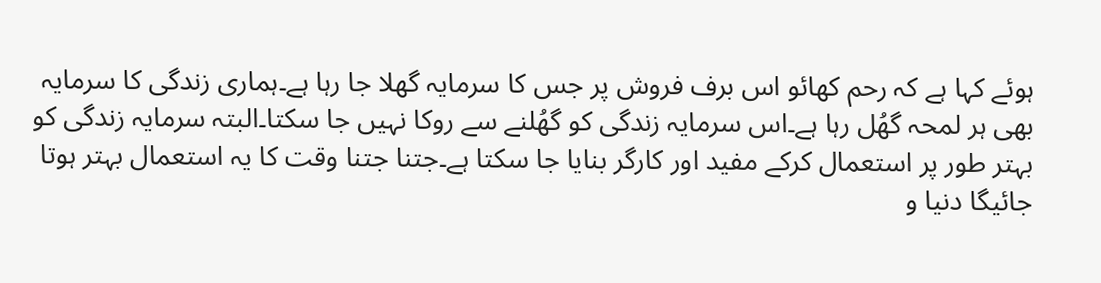ہوئے کہا ہے کہ رحم کھائو اس برف فروش پر جس کا سرمایہ گھلا جا رہا ہے۔ہماری زندگی کا سرمایہ بھی ہر لمحہ گھُل رہا ہے۔اس سرمایہ زندگی کو گھُلنے سے روکا نہیں جا سکتا۔البتہ سرمایہ زندگی کو بہتر طور پر استعمال کرکے مفید اور کارگر بنایا جا سکتا ہے۔جتنا جتنا وقت کا یہ استعمال بہتر ہوتا جائیگا دنیا و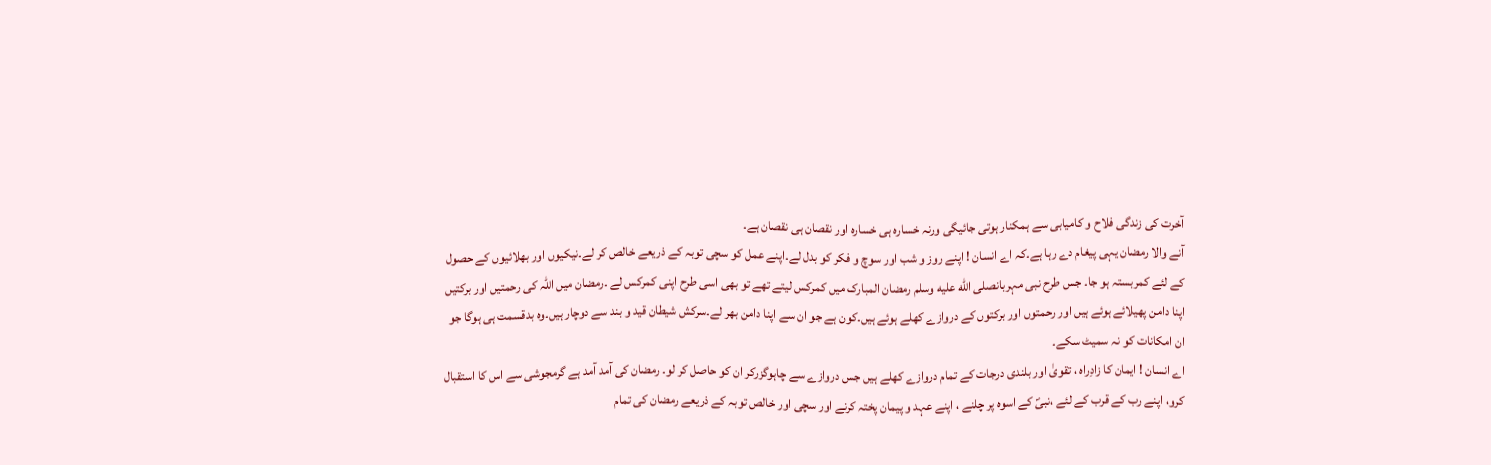آخرت کی زندگی فلاح و کامیابی سے ہمکنار ہوتی جائیگی ورنہ خسارہ ہی خسارہ اور نقصان ہی نقصان ہے۔
آنے والا رمضان یہی پیغام دے رہا ہے۔کہ اے انسان ! اپنے روز و شب اور سوچ و فکر کو بدل لے۔اپنے عمل کو سچی توبہ کے ذریعے خالص کر لے۔نیکیوں اور بھلائیوں کے حصول کے لئے کمربستہ ہو جا۔ جس طرح نبی مہربانصلى الله عليه وسلم رمضان المبارک میں کمرکس لیتے تھے تو بھی اسی طرح اپنی کمرکس لے ۔رمضان میں اللہ کی رحمتیں اور برکتیں اپنا دامن پھیلائے ہوئے ہیں اور رحمتوں اور برکتوں کے دروازے کھلے ہوئے ہیں۔کون ہے جو ان سے اپنا دامن بھر لے۔سرکش شیطان قید و بند سے دوچار ہیں۔وہ بدقسمت ہی ہوگا جو ان امکانات کو نہ سمیٹ سکے۔
اے انسان ! ایمان کا زادِراہ ، تقویٰ اور بلندی درجات کے تمام دروازے کھلے ہیں جس دروازے سے چاہوگزرکر ان کو حاصل کر لو۔ رمضان کی آمد آمد ہے گرمجوشی سے اس کا استقبال کرو، اپنے رب کے قرب کے لئے ،نبیؐ کے اسوہ پر چلنے ، اپنے عہد و پیمان پختہ کرنے اور سچی اور خالص توبہ کے ذریعے رمضان کی تمام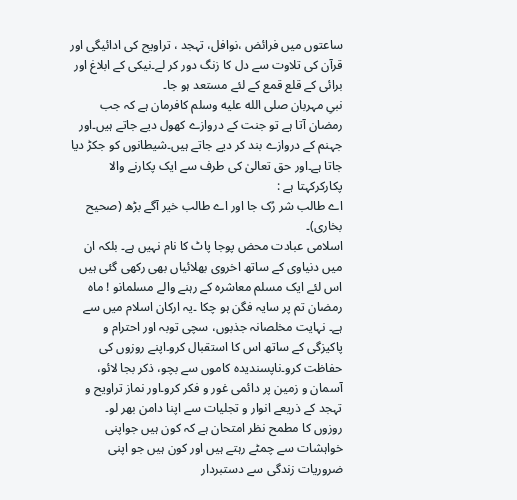ساعتوں میں فرائض ،نوافل، تہجد ، تراویح کی ادائیگی اور قرآن کی تلاوت سے دل کا زنگ دور کر لے۔نیکی کے ابلاغ اور برائی کے قلع قمع کے لئے مستعد ہو جا۔
نبیِ مہربان صلى الله عليه وسلم کافرمان ہے کہ جب رمضان آتا ہے تو جنت کے دروازے کھول دیے جاتے ہیں۔اور جہنم کے دروازے بند کر دیے جاتے ہیں۔شیطانوں کو جکڑ دیا جاتا ہے۔اور حق تعالیٰ کی طرف سے ایک پکارنے والا پکارکرکہتا ہے :
اے طالب شر رُک جا اور اے طالب خیر آگے بڑھ (صحیح بخاری)۔
اسلامی عبادت محض پوجا پاٹ کا نام نہیں ہے۔ بلکہ ان میں دنیاوی کے ساتھ اخروی بھلائیاں بھی رکھی گئی ہیں اس لئے ایک مسلم معاشرہ کے رہنے والے مسلمانو ! ماہ رمضان تم پر سایہ فگن ہو چکا ۔یہ ارکان اسلام میں سے ہے۔ نہایت مخلصانہ جذبوں، سچی توبہ اور احترام و پاکیزگی کے ساتھ اس کا استقبال کرو۔اپنے روزوں کی حفاظت کرو۔ناپسندیدہ کاموں سے بچو، ذکر بجا لائو، آسمان و زمین پر دائمی غور و فکر کرو۔اور نماز تراویح و تہجد کے ذریعے انوار و تجلیات سے اپنا دامن بھر لو۔
روزوں کا مطمح نظر امتحان ہے کہ کون ہیں جواپنی خواہشات سے چمٹے رہتے ہیں اور کون ہیں جو اپنی ضروریات زندگی سے دستبردار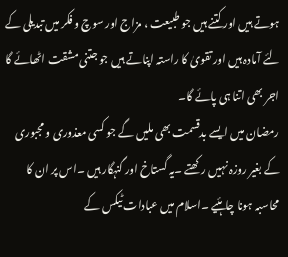ہوتے ہیں اور کتنے ہیں جو طبیعت ، مزاج اور سوچ و فکر میں تبدیلی کے لئے آمادہ ہیں اور تقویٰ کا راستہ اپناتے ہیں جو جتنی مشقت اٹھائے گا اجر بھی اتنا ہی پائے گا۔
رمضان میں ایسے بدقسمت بھی ملیں گے جو کسی معذوری و مجبوری کے بغیر روزہ نہیں رکھتے ۔یہ گستاخ اور گنہگار ہیں ۔اس پر ان کا محاسبہ ہونا چاہئیے ۔اسلام میں عبادات ٹیکس کے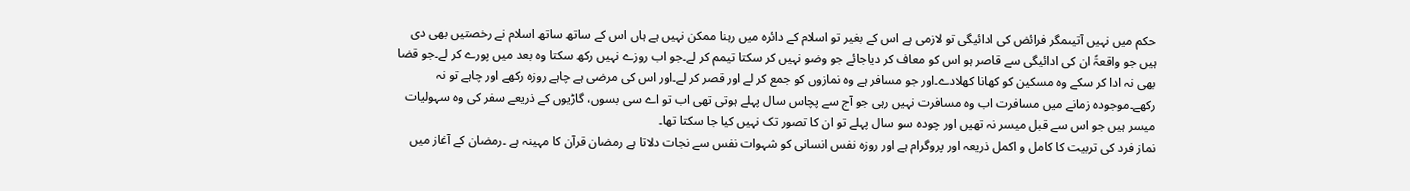حکم میں نہیں آتیںمگر فرائض کی ادائیگی تو لازمی ہے اس کے بغیر تو اسلام کے دائرہ میں رہنا ممکن نہیں ہے ہاں اس کے ساتھ ساتھ اسلام نے رخصتیں بھی دی ہیں جو واقعۃً ان کی ادائیگی سے قاصر ہو اس کو معاف کر دیاجائے جو وضو نہیں کر سکتا تیمم کر لے۔جو اب روزے نہیں رکھ سکتا وہ بعد میں پورے کر لے۔جو قضا بھی نہ ادا کر سکے وہ مسکین کو کھانا کھلادے۔اور جو مسافر ہے وہ نمازوں کو جمع کر لے اور قصر کر لے۔اور اس کی مرضی ہے چاہے روزہ رکھے اور چاہے تو نہ رکھے۔موجودہ زمانے میں مسافرت اب وہ مسافرت نہیں رہی جو آج سے پچاس سال پہلے ہوتی تھی اب تو اے سی بسوں، گاڑیوں کے ذریعے سفر کی وہ سہولیات میسر ہیں جو اس سے قبل میسر نہ تھیں اور چودہ سو سال پہلے تو ان کا تصور تک نہیں کیا جا سکتا تھا۔
نماز فرد کی تربیت کا کامل و اکمل ذریعہ اور پروگرام ہے اور روزہ نفس انسانی کو شہوات نفس سے نجات دلاتا ہے رمضان قرآن کا مہینہ ہے ۔رمضان کے آغاز میں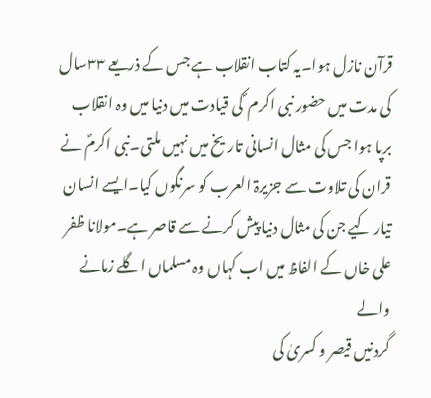قرآن نازل ہوا۔یہ کتاب انقلاب ہے جس کے ذریعے ۳۳سال کی مدت میں حضور نبی اکرم ؐ کی قیادت میں دنیا میں وہ انقلاب برپا ہوا جس کی مثال انسانی تاریخ میں نہیں ملتی۔نبی اکرمؐ نے قران کی تلاوت سے جزیرۃ العرب کو سرنگوں کیا۔ایسے انسان تیار کیے جن کی مثال دنیا پیش کرنے سے قاصر ہے۔مولانا ظفر علی خاں کے الفاظ میں اب کہاں وہ مسلماں اگلے زمانے والے
گردنیں قیصر و کسریٰ کی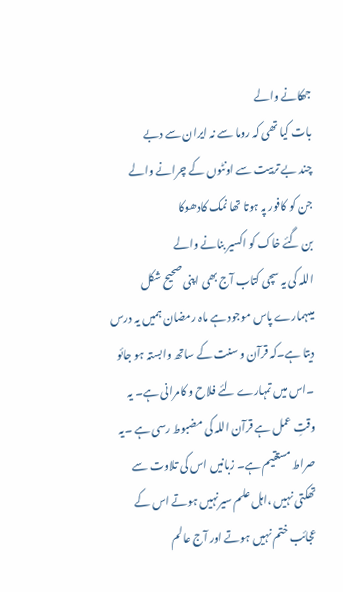جھکانے والے
بات کیا تھی کہ روما سے نہ ایران سے دبے
چند بے تربیت سے اونٹوں کے چرانے والے
جن کو کافور پہ ہوتا تھا نمک کادھوکا
بن گئے خاک کو اکسیر بنانے والے
اللہ کی یہ سچی کتاب آج بھی اپنی صحیح شکل میںہمارے پاس موجود ہے ماہ رمضان ہمیں یہ درس دیتا ہے۔کہ قرآن و سنت کے ساتھ وابستہ ہو جائو ۔اس میں تمہارے لئے فلاح و کامرانی ہے۔ یہ وقتِ عمل ہے قرآن اللہ کی مضبوط رسی ہے ۔یہ صراط مستقیم ہے۔ زبانیں اس کی تلاوت سے تھکتی نہیں ،اہل علم سیرنہیں ہوتے اس کے عجائب ختم نہیں ہوتے اور آج عالم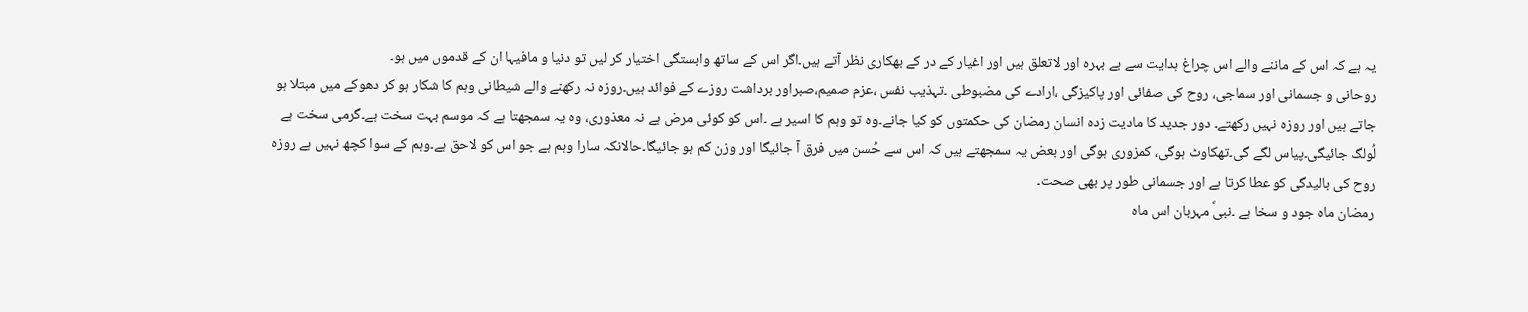یہ ہے کہ اس کے ماننے والے اس چراغ ہدایت سے بے بہرہ اور لاتعلق ہیں اور اغیار کے در کے بھکاری نظر آتے ہیں۔اگر اس کے ساتھ وابستگی اختیار کر لیں تو دنیا و مافیہا ان کے قدموں میں ہو۔
روحانی و جسمانی اور سماجی، روح کی صفائی اور پاکیزگی ،ارادے کی مضبوطی ۔تہذیب نفس ،عزم صمیم،صبراور برداشت روزے کے فوائد ہیں۔روزہ نہ رکھنے والے شیطانی وہم کا شکار ہو کر دھوکے میں مبتلا ہو جاتے ہیں اور روزہ نہیں رکھتے۔ دور جدید کا مادیت زدہ انسان رمضان کی حکمتوں کو کیا جانے۔وہ تو وہم کا اسیر ہے ۔اس کو کوئی مرض ہے نہ معذوری، وہ یہ سمجھتا ہے کہ موسم بہت سخت ہے۔گرمی سخت ہے لُولگ جائیگی۔پیاس لگے گی۔تھکاوٹ ہوگی، کمزوری ہوگی اور بعض یہ سمجھتے ہیں کہ اس سے حُسن میں فرق آ جائیگا اور وزن کم ہو جائیگا۔حالانکہ سارا وہم ہے جو اس کو لاحق ہے۔وہم کے سوا کچھ نہیں ہے روزہ روح کی بالیدگی کو عطا کرتا ہے اور جسمانی طور پر بھی صحت۔
رمضان ماہ جود و سخا ہے ۔نبیؐ مہربان اس ماہ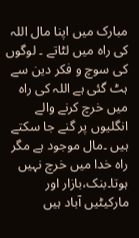مبارک میں اپنا مال اللہ کی راہ میں لٹاتے ۔ لوگوں کی سوچ و فکر دین سے ہٹ گئی ہے اللہ کی راہ میں خرچ کرنے والے انگلیوں پر گنے جا سکتے ہیں ۔مال موجود ہے مگر راہ خدا میں خرچ نہیں ہوتا۔بنک،بازار اور مارکیٹیں آباد ہیں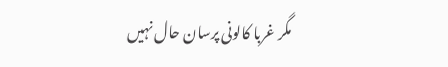مگر غربا کالونی پرسان حال نہیں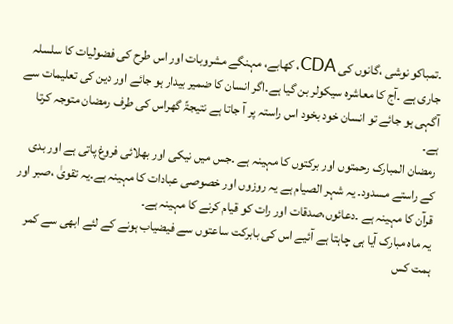۔تمباکو نوشی ،گانوں کی CDA، کھابے، مہنگے مشروبات اور اس طرح کی فضولیات کا سلسلہ جاری ہے ۔آج کا معاشرہ سیکولر بن گیا ہے۔اگر انسان کا ضمیر بیدار ہو جائے اور دین کی تعلیمات سے آگہی ہو جائے تو انسان خود بخود اس راستہ پر آ جاتا ہے نتیجۃً گھراس کی طرف رمضان متوجہ کرتا ہے۔
رمضان المبارک رحمتوں اور برکتوں کا مہینہ ہے ۔جس میں نیکی اور بھلائی فروغ پاتی ہے اور بدی کے راستے مسدود۔ یہ شہر الصیام ہے یہ روزوں اور خصوصی عبادات کا مہینہ ہے۔یہ تقویٰ ،صبر اور قرآن کا مہینہ ہے ۔دعائوں،صدقات اور رات کو قیام کرنے کا مہینہ ہے۔
یہ ماہ مبارک آیا ہی چاہتا ہے آئیے اس کی بابرکت ساعتوں سے فیضیاب ہونے کے لئے ابھی سے کمر ہمت کس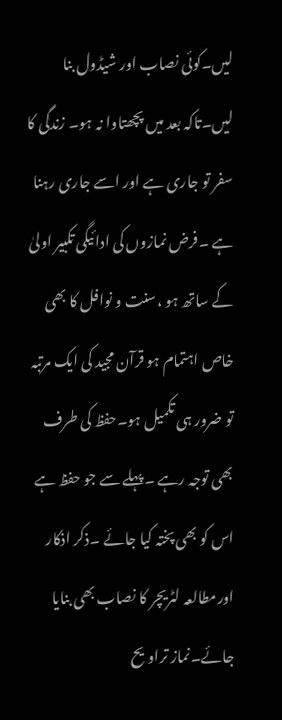لیں۔کوئی نصاب اور شیڈول بنا لیں۔تاکہ بعد میں پچھتاوا نہ ہو۔ زندگی کا سفر تو جاری ہے اور اسے جاری رہنا ہے ۔فرض نمازوں کی ادائیگی تکبیر اولیٰ کے ساتھ ہو ،سنت و نوافل کا بھی خاص اہتمام ہو قرآن مجید کی ایک مرتبہ تو ضرور ہی تکمیل ہو۔حفظ کی طرف بھی توجہ رہے ۔پہلے سے جو حفظ ہے اس کو بھی پختہ کیا جائے ۔ذکر اذکار اورمطالعہ لٹریچر کا نصاب بھی بنایا جائے۔نماز تراویح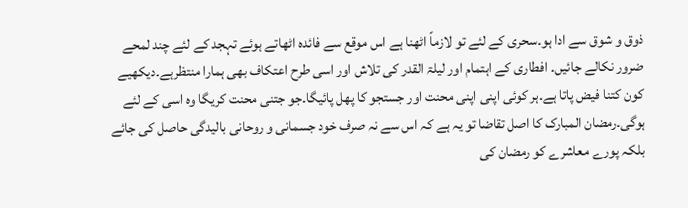ذوق و شوق سے ادا ہو۔سحری کے لئے تو لازماً اٹھنا ہے اس موقع سے فائدہ اٹھاتے ہوئے تہجد کے لئے چند لمحے ضرور نکالے جائیں۔ افطاری کے اہتمام اور لیلۃ القدر کی تلاش اور اسی طرح اعتکاف بھی ہمارا منتظرہے۔دیکھیے کون کتنا فیض پاتا ہے۔ہر کوئی اپنی اپنی محنت اور جستجو کا پھل پائیگا۔جو جتنی محنت کریگا وہ اسی کے لئے ہوگی۔رمضان المبارک کا اصل تقاضا تو یہ ہے کہ اس سے نہ صرف خود جسمانی و روحانی بالیدگی حاصل کی جائے بلکہ پورے معاشرے کو رمضان کی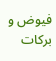فیوض و برکات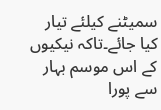سمیٹنے کیلئے تیار کیا جائے۔تاکہ نیکیوں کے اس موسم بہار سے پورا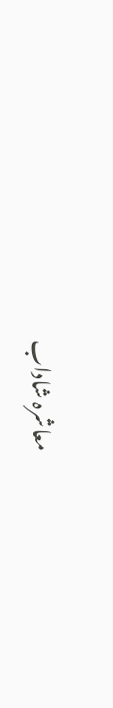معاشرہ شاداب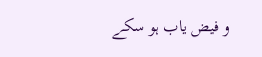و فیض یاب ہو سکے